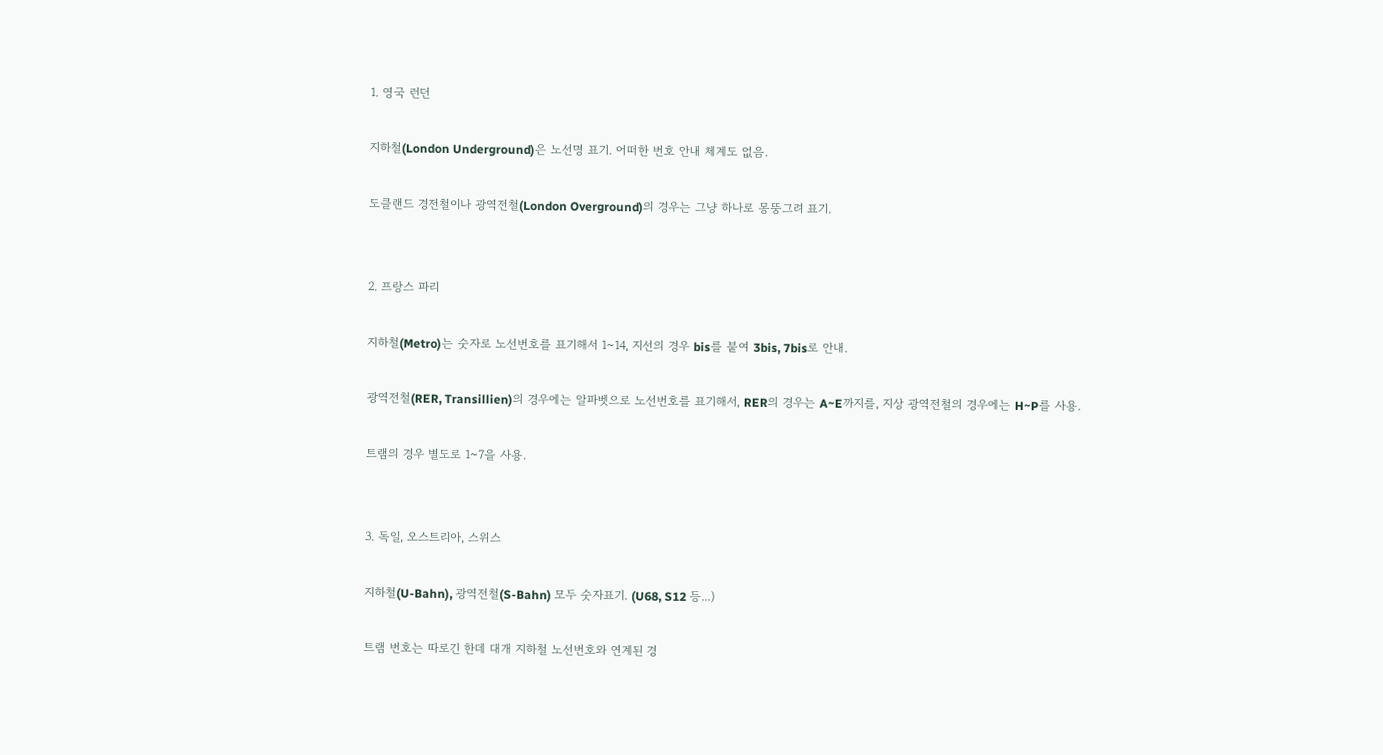1. 영국 런던

지하철(London Underground)은 노선명 표기. 어떠한 번호 안내 체계도 없음.

도클랜드 경전철이나 광역전철(London Overground)의 경우는 그냥 하나로 몽뚱그려 표기.


2. 프랑스 파리

지하철(Metro)는 숫자로 노선번호를 표기해서 1~14, 지선의 경우 bis를 붙여 3bis, 7bis로 안내.

광역전철(RER, Transillien)의 경우에는 알파벳으로 노선번호를 표기해서, RER의 경우는 A~E까지를, 지상 광역전철의 경우에는 H~P를 사용.

트램의 경우 별도로 1~7을 사용.


3. 독일, 오스트리아, 스위스

지하철(U-Bahn), 광역전철(S-Bahn) 모두 숫자표기. (U68, S12 등...)

트램 번호는 따로긴 한데 대개 지하철 노선번호와 연계된 경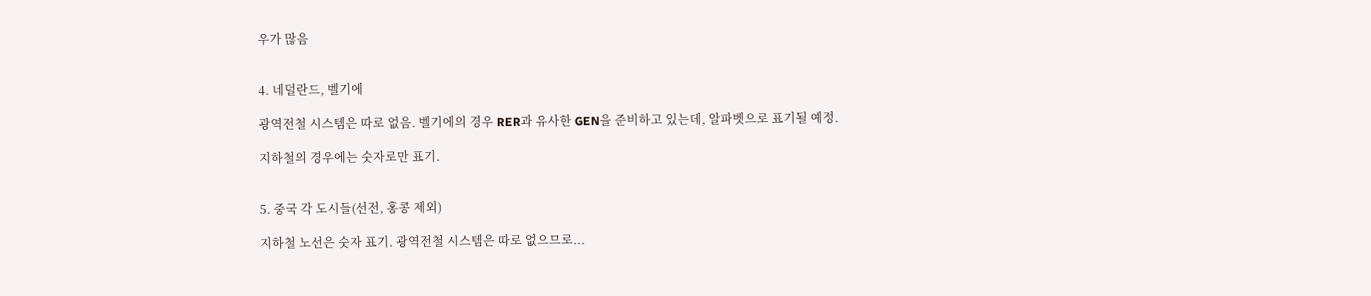우가 많음


4. 네덜란드, 벨기에

광역전철 시스템은 따로 없음. 벨기에의 경우 RER과 유사한 GEN을 준비하고 있는데, 알파벳으로 표기될 예정.

지하철의 경우에는 숫자로만 표기.


5. 중국 각 도시들(선전, 홍콩 제외)

지하철 노선은 숫자 표기. 광역전철 시스템은 따로 없으므로...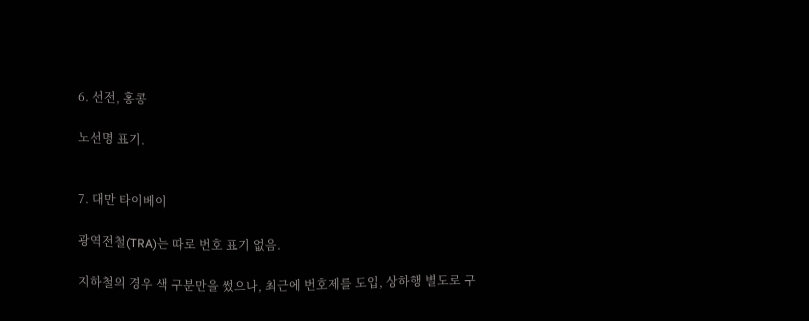6. 선전, 홍콩

노선명 표기.


7. 대만 타이베이

광역전철(TRA)는 따로 번호 표기 없음.

지하철의 경우 색 구분만을 썼으나, 최근에 번호제를 도입, 상하행 별도로 구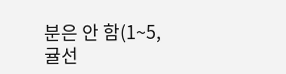분은 안 함(1~5, 귤선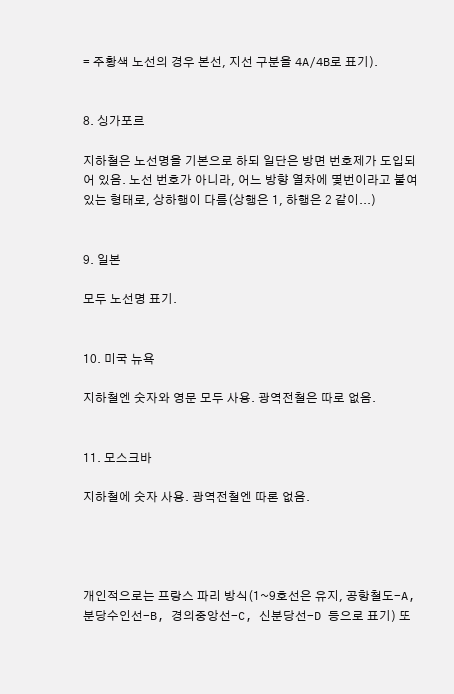= 주황색 노선의 경우 본선, 지선 구분을 4A/4B로 표기).


8. 싱가포르

지하철은 노선명을 기본으로 하되 일단은 방면 번호제가 도입되어 있음. 노선 번호가 아니라, 어느 방향 열차에 몇번이라고 붙여있는 형태로, 상하행이 다름(상행은 1, 하행은 2 같이...)


9. 일본

모두 노선명 표기.


10. 미국 뉴욕

지하철엔 숫자와 영문 모두 사용. 광역전철은 따로 없음.


11. 모스크바

지하철에 숫자 사용. 광역전철엔 따론 없음.




개인적으로는 프랑스 파리 방식(1~9호선은 유지, 공항철도-A, 분당수인선-B, 경의중앙선-C, 신분당선-D 등으로 표기) 또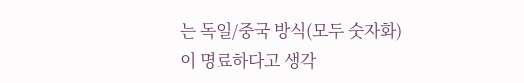는 독일/중국 방식(모두 숫자화)이 명료하다고 생각